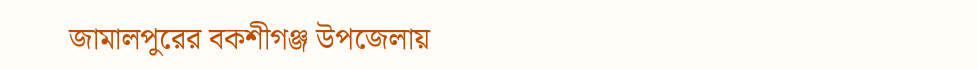জামালপুরের বকশীগঞ্জ উপজেলায়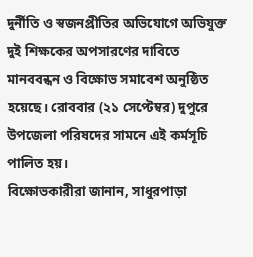দুর্নীতি ও স্বজনপ্রীতির অভিযোগে অভিযুক্ত দুই শিক্ষকের অপসারণের দাবিতে মানববন্ধন ও বিক্ষোভ সমাবেশ অনুষ্ঠিত হয়েছে। রোববার (২১ সেপ্টেম্বর) দুপুরে উপজেলা পরিষদের সামনে এই কর্মসূচি পালিত হয়।
বিক্ষোভকারীরা জানান, সাধুরপাড়া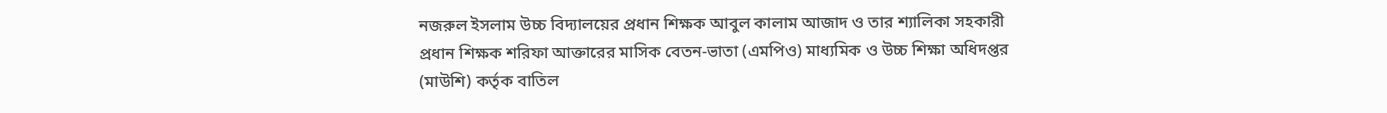নজরুল ইসলাম উচ্চ বিদ্যালয়ের প্রধান শিক্ষক আবুল কালাম আজাদ ও তার শ্যালিকা সহকারী প্রধান শিক্ষক শরিফা আক্তারের মাসিক বেতন-ভাতা (এমপিও) মাধ্যমিক ও উচ্চ শিক্ষা অধিদপ্তর (মাউশি) কর্তৃক বাতিল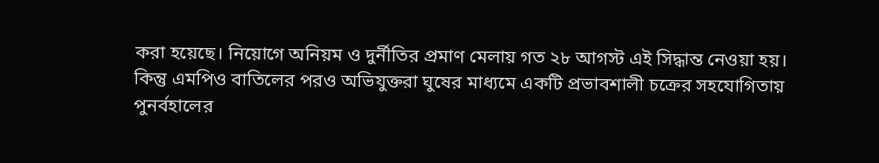করা হয়েছে। নিয়োগে অনিয়ম ও দুর্নীতির প্রমাণ মেলায় গত ২৮ আগস্ট এই সিদ্ধান্ত নেওয়া হয়।
কিন্তু এমপিও বাতিলের পরও অভিযুক্তরা ঘুষের মাধ্যমে একটি প্রভাবশালী চক্রের সহযোগিতায় পুনর্বহালের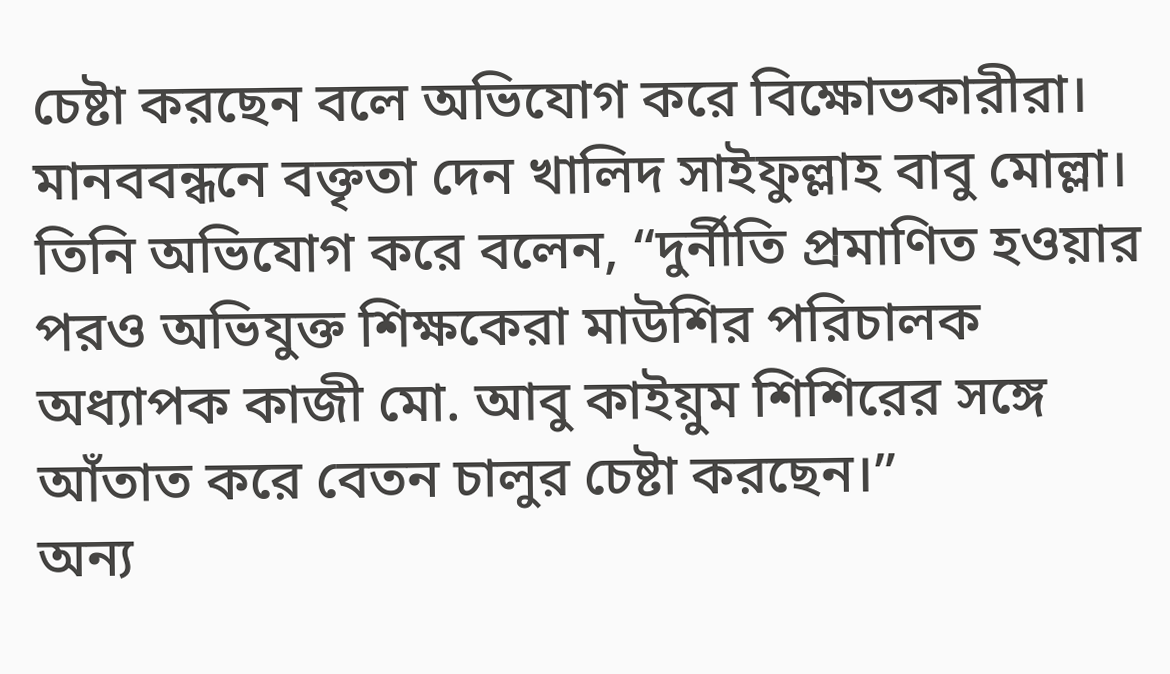চেষ্টা করছেন বলে অভিযোগ করে বিক্ষোভকারীরা।
মানববন্ধনে বক্তৃতা দেন খালিদ সাইফুল্লাহ বাবু মোল্লা। তিনি অভিযোগ করে বলেন, “দুর্নীতি প্রমাণিত হওয়ার পরও অভিযুক্ত শিক্ষকেরা মাউশির পরিচালক অধ্যাপক কাজী মো. আবু কাইয়ুম শিশিরের সঙ্গে আঁতাত করে বেতন চালুর চেষ্টা করছেন।”
অন্য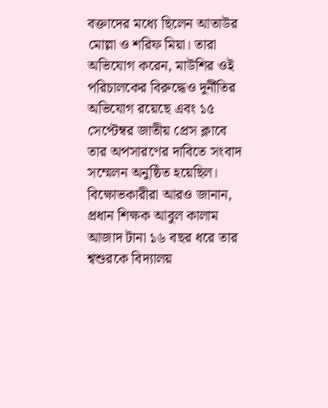বক্তাদের মধ্যে ছিলেন আতাউর মোল্লা ও শরিফ মিয়া। তারা অভিযোগ করেন, মাউশির ওই পরিচালকের বিরুদ্ধেও দুর্নীতির অভিযোগ রয়েছে এবং ১৫ সেপ্টেম্বর জাতীয় প্রেস ক্লাবে তার অপসারণের দাবিতে সংবাদ সম্মেলন অনুষ্ঠিত হয়েছিল।
বিক্ষোভকারীরা আরও জানান, প্রধান শিক্ষক আবুল কালাম আজাদ টানা ১৬ বছর ধরে তার শ্বশুরকে বিদ্যালয়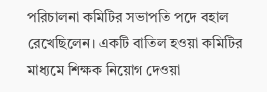পরিচালনা কমিটির সভাপতি পদে বহাল রেখেছিলেন। একটি বাতিল হওয়া কমিটির মাধ্যমে শিক্ষক নিয়োগ দেওয়া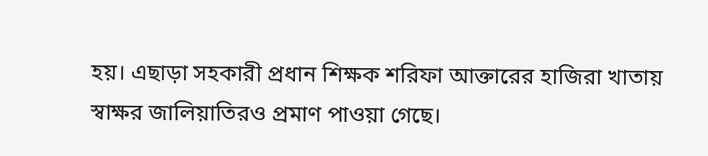হয়। এছাড়া সহকারী প্রধান শিক্ষক শরিফা আক্তারের হাজিরা খাতায় স্বাক্ষর জালিয়াতিরও প্রমাণ পাওয়া গেছে।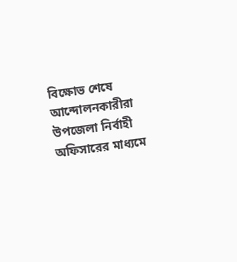বিক্ষোভ শেষে আন্দোলনকারীরা উপজেলা নির্বাহী অফিসারের মাধ্যমে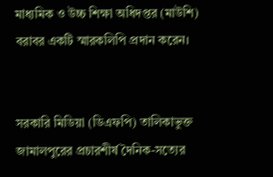মাধ্যমিক ও উচ্চ শিক্ষা অধিদপ্তর (মাউশি) বরাবর একটি স্মারকলিপি প্রদান করেন।


সরকারি মিডিয়া (ডিএফপি) তালিকাভুক্ত জামালপুরের প্রচারশীর্ষ দৈনিক-সত্যের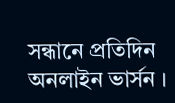সন্ধানে প্রতিদিন অনলাইন ভার্সন ।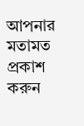আপনার মতামত প্রকাশ করুন